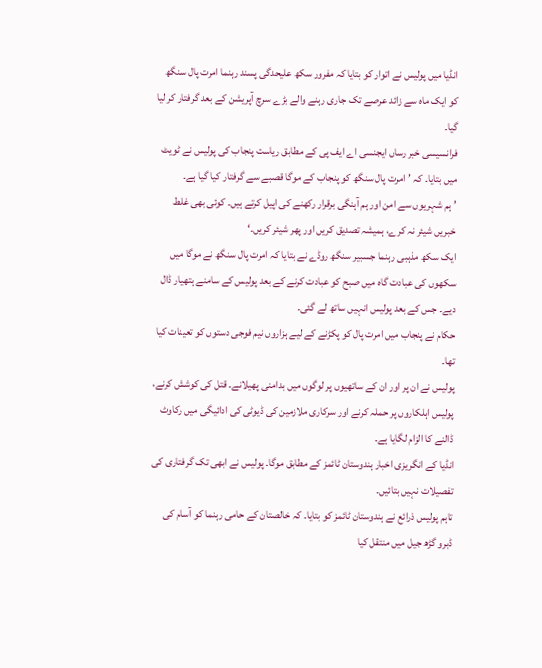انڈیا میں پولیس نے اتوار کو بتایا کہ مفرور سکھ علیحدگی پسند رہنما امرت پال سنگھ کو ایک ماہ سے زائد عرصے تک جاری رہنے والے بڑے سرچ آپریشن کے بعد گرفتار کر لیا گیا۔
فرانسیسی خبر رساں ایجنسی اے ایف پی کے مطابق ریاست پنجاب کی پولیس نے ٹویٹ میں بتایا۔ کہ ’امرت پال سنگھ کو پنجاب کے موگا قصبے سے گرفتار کیا گیا ہے۔
’ہم شہریوں سے امن اور ہم آہنگی برقرار رکھنے کی اپیل کرتے ہیں۔ کوئی بھی غلط خبریں شیئر نہ کرے، ہمیشہ تصدیق کریں اور پھر شیئر کریں۔‘
ایک سکھ مذہبی رہنما جسبیر سنگھ روڈے نے بتایا کہ امرت پال سنگھ نے موگا میں سکھوں کی عبادت گاہ میں صبح کو عبادت کرنے کے بعد پولیس کے سامنے ہتھیار ڈال دیے۔ جس کے بعد پولیس انہیں ساتھ لے گئی۔
حکام نے پنجاب میں امرت پال کو پکڑنے کے لیے ہزاروں نیم فوجی دستوں کو تعینات کیا تھا۔
پولیس نے ان پر اور ان کے ساتھیوں پر لوگوں میں بدامنی پھیلانے۔ قتل کی کوشش کرنے، پولیس اہلکاروں پر حملہ کرنے اور سرکاری ملازمین کی ڈیوٹی کی ادائیگی میں رکاوٹ ڈالنے کا الزام لگایا ہے۔
انڈیا کے انگریزی اخبار ہندوستان ٹائمز کے مطابق موگا۔ پولیس نے ابھی تک گرفتاری کی تفصیلات نہیں بتائیں۔
تاہم پولیس ذرائع نے ہندوستان ٹائمز کو بتایا۔ کہ خالصتان کے حامی رہنما کو آسام کی ڈبرو گڑھ جیل میں منتقل کیا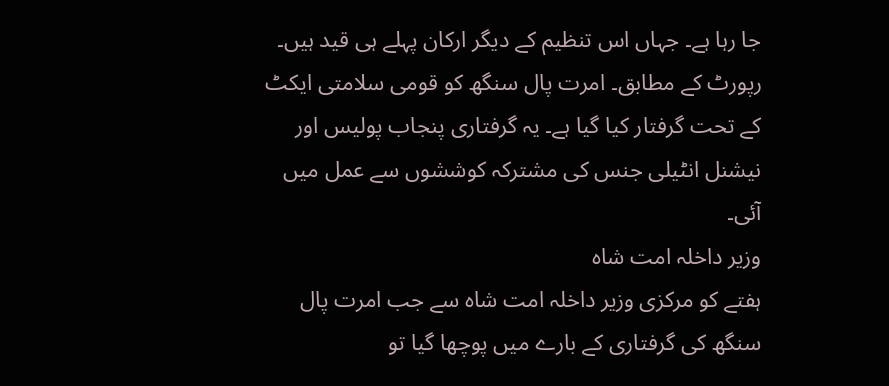جا رہا ہے۔ جہاں اس تنظیم کے دیگر ارکان پہلے ہی قید ہیں۔
رپورٹ کے مطابق۔ امرت پال سنگھ کو قومی سلامتی ایکٹ کے تحت گرفتار کیا گیا ہے۔ یہ گرفتاری پنجاب پولیس اور نیشنل انٹیلی جنس کی مشترکہ کوششوں سے عمل میں آئی۔
وزیر داخلہ امت شاہ
ہفتے کو مرکزی وزیر داخلہ امت شاہ سے جب امرت پال سنگھ کی گرفتاری کے بارے میں پوچھا گیا تو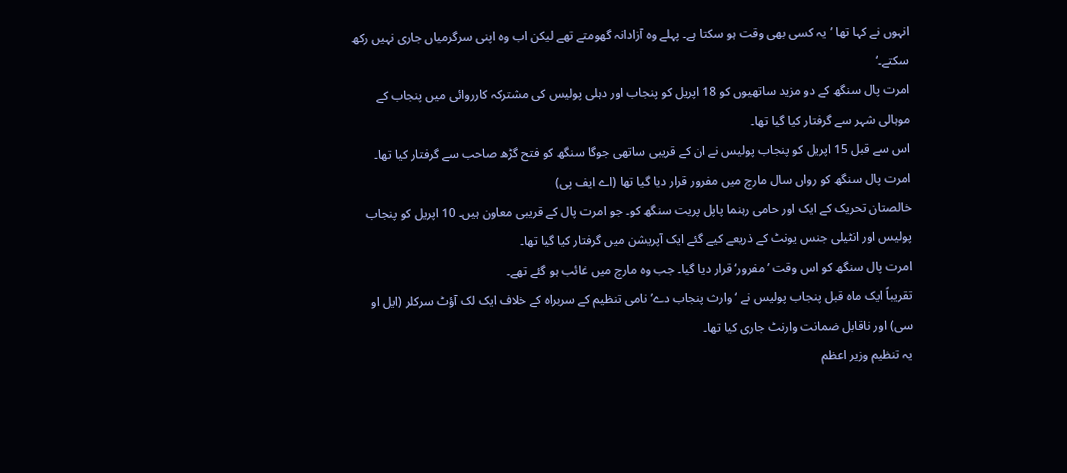انہوں نے کہا تھا ’یہ کسی بھی وقت ہو سکتا ہے۔ پہلے وہ آزادانہ گھومتے تھے لیکن اب وہ اپنی سرگرمیاں جاری نہیں رکھ سکتے۔‘
امرت پال سنگھ کے دو مزید ساتھیوں کو 18 اپریل کو پنجاب اور دہلی پولیس کی مشترکہ کارروائی میں پنجاب کے موہالی شہر سے گرفتار کیا گیا تھا۔
اس سے قبل 15 اپریل کو پنجاب پولیس نے ان کے قریبی ساتھی جوگا سنگھ کو فتح گڑھ صاحب سے گرفتار کیا تھا۔
امرت پال سنگھ کو رواں سال مارچ میں مفرور قرار دیا گیا تھا (اے ایف پی)
خالصتان تحریک کے ایک اور حامی رہنما پاپل پریت سنگھ کو۔ جو امرت پال کے قریبی معاون ہیں۔ 10 اپریل کو پنجاب پولیس اور انٹیلی جنس یونٹ کے ذریعے کیے گئے ایک آپریشن میں گرفتار کیا گیا تھا۔
امرت پال سنگھ کو اس وقت ’مفرور‘ قرار دیا گیا۔ جب وہ مارچ میں غائب ہو گئے تھے۔
تقریباً ایک ماہ قبل پنجاب پولیس نے ‘وارث پنجاب دے’ نامی تنظیم کے سربراہ کے خلاف ایک لک آؤٹ سرکلر (ایل او سی) اور ناقابل ضمانت وارنٹ جاری کیا تھا۔
یہ تنظیم وزیر اعظم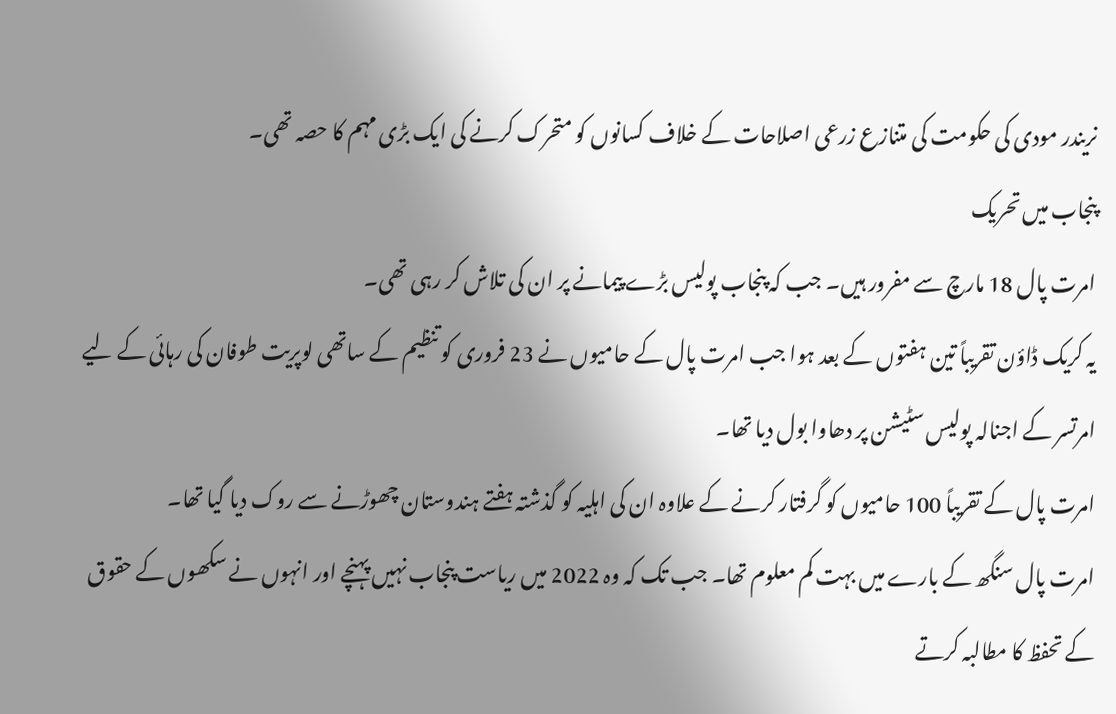نریندر مودی کی حکومت کی متنازع زرعی اصلاحات کے خلاف کسانوں کو متحرک کرنے کی ایک بڑی مہم کا حصہ تھی۔
پنجاب ميں تحريک
امرت پال 18 مارچ سے مفرور ہیں۔ جب کہ پنجاب پولیس بڑے پیمانے پر ان کی تلاش کر رہی تھی۔
یہ کریک ڈاؤن تقریباً تین ہفتوں کے بعد ہوا جب امرت پال کے حامیوں نے 23 فروری کو تنظیم کے ساتھی لوپریت طوفان کی رہائی کے لیے امرتسر کے اجنالہ پولیس سٹیشن پر دھاوا بول دیا تھا۔
امرت پال کے تقریباً 100 حامیوں کو گرفتار کرنے کے علاوہ ان کی اہلیہ کو گذشتہ ہفتے ہندوستان چھوڑنے سے روک دیا گیا تھا۔
امرت پال سنگھ کے بارے میں بہت کم معلوم تھا۔ جب تک کہ وہ 2022 میں ریاست پنجاب نہیں پہنچے اور انہوں نے سکھوں کے حقوق کے تحفظ کا مطالبہ کرتے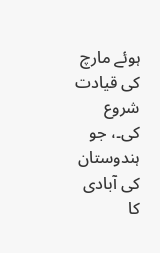ہوئے مارچ کی قیادت شروع کی۔، جو ہندوستان کی آبادی کا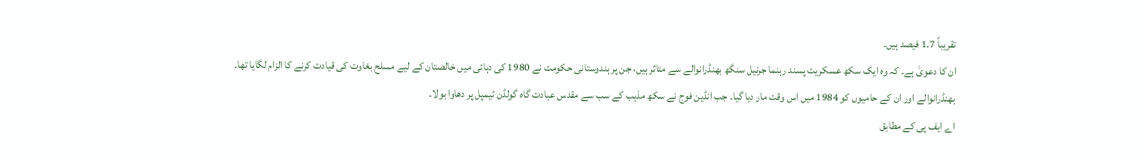تقریباً 1.7 فیصد ہیں۔
ان کا دعویٰ ہے۔ کہ وہ ایک سکھ عسکریت پسند رہنما جرنیل سنگھ بھنڈرانوالے سے متاثر ہیں، جن پر ہندوستانی حکومت نے 1980 کی دہائی میں خالصتان کے لیے مسلح بغاوت کی قیادت کرنے کا الزام لگایا تھا۔
بھنڈرانوالے اور ان کے حامیوں کو 1984 میں اس وقت مار دیا گیا۔ جب انڈین فوج نے سکھ مذہب کے سب سے مقدس عبادت گاہ گولڈن ٹیمپل پر دھاوا بولا۔
اے ایف پی کے مطابق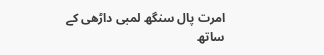امرت پال سنگھ لمبی داڑھی کے ساتھ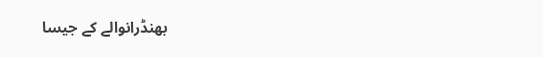بھنڈرانوالے کے جیسا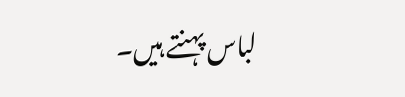لباس پہنتے ہیں۔